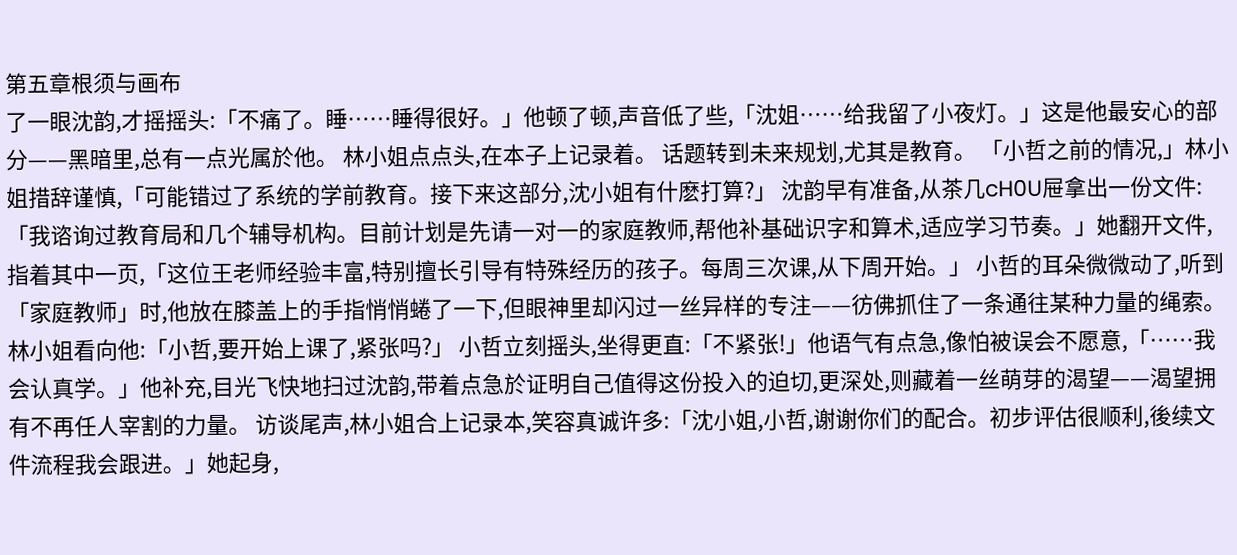第五章根须与画布
了一眼沈韵,才摇摇头:「不痛了。睡……睡得很好。」他顿了顿,声音低了些,「沈姐……给我留了小夜灯。」这是他最安心的部分——黑暗里,总有一点光属於他。 林小姐点点头,在本子上记录着。 话题转到未来规划,尤其是教育。 「小哲之前的情况,」林小姐措辞谨慎,「可能错过了系统的学前教育。接下来这部分,沈小姐有什麽打算?」 沈韵早有准备,从茶几cH0U屉拿出一份文件:「我谘询过教育局和几个辅导机构。目前计划是先请一对一的家庭教师,帮他补基础识字和算术,适应学习节奏。」她翻开文件,指着其中一页,「这位王老师经验丰富,特别擅长引导有特殊经历的孩子。每周三次课,从下周开始。」 小哲的耳朵微微动了,听到「家庭教师」时,他放在膝盖上的手指悄悄蜷了一下,但眼神里却闪过一丝异样的专注——彷佛抓住了一条通往某种力量的绳索。 林小姐看向他:「小哲,要开始上课了,紧张吗?」 小哲立刻摇头,坐得更直:「不紧张!」他语气有点急,像怕被误会不愿意,「……我会认真学。」他补充,目光飞快地扫过沈韵,带着点急於证明自己值得这份投入的迫切,更深处,则藏着一丝萌芽的渴望——渴望拥有不再任人宰割的力量。 访谈尾声,林小姐合上记录本,笑容真诚许多:「沈小姐,小哲,谢谢你们的配合。初步评估很顺利,後续文件流程我会跟进。」她起身,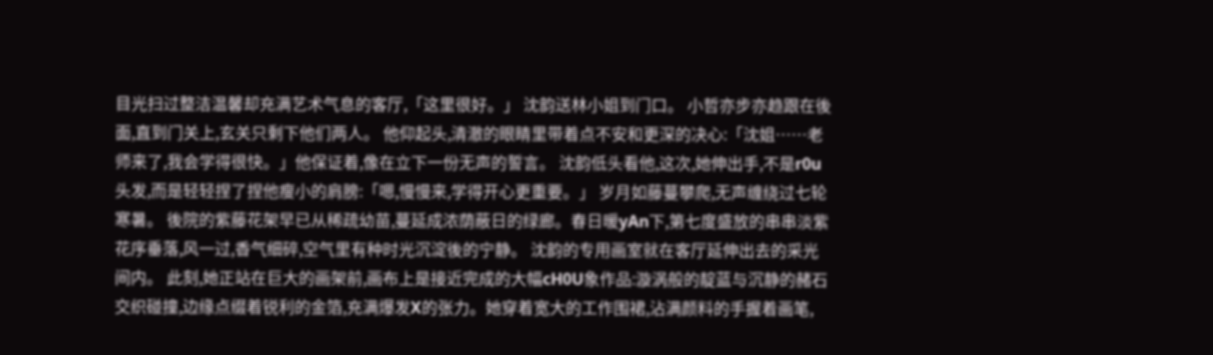目光扫过整洁温馨却充满艺术气息的客厅,「这里很好。」 沈韵送林小姐到门口。 小哲亦步亦趋跟在後面,直到门关上,玄关只剩下他们两人。 他仰起头,清澈的眼睛里带着点不安和更深的决心:「沈姐……老师来了,我会学得很快。」他保证着,像在立下一份无声的誓言。 沈韵低头看他,这次,她伸出手,不是r0u头发,而是轻轻捏了捏他瘦小的肩膀:「嗯,慢慢来,学得开心更重要。」 岁月如藤蔓攀爬,无声缠绕过七轮寒暑。 後院的紫藤花架早已从稀疏幼苗,蔓延成浓荫蔽日的绿廊。春日暖yAn下,第七度盛放的串串淡紫花序垂落,风一过,香气细碎,空气里有种时光沉淀後的宁静。 沈韵的专用画室就在客厅延伸出去的采光间内。 此刻,她正站在巨大的画架前,画布上是接近完成的大幅cH0U象作品:漩涡般的靛蓝与沉静的赭石交织碰撞,边缘点缀着锐利的金箔,充满爆发X的张力。她穿着宽大的工作围裙,沾满颜料的手握着画笔,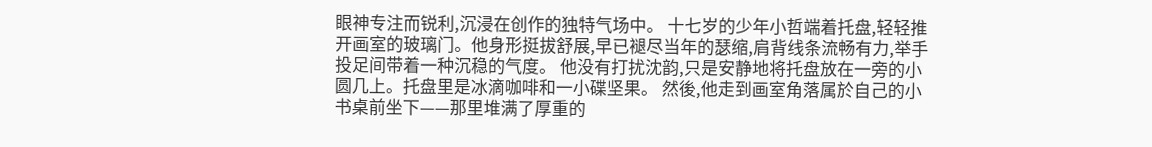眼神专注而锐利,沉浸在创作的独特气场中。 十七岁的少年小哲端着托盘,轻轻推开画室的玻璃门。他身形挺拔舒展,早已褪尽当年的瑟缩,肩背线条流畅有力,举手投足间带着一种沉稳的气度。 他没有打扰沈韵,只是安静地将托盘放在一旁的小圆几上。托盘里是冰滴咖啡和一小碟坚果。 然後,他走到画室角落属於自己的小书桌前坐下——那里堆满了厚重的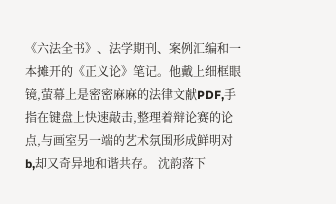《六法全书》、法学期刊、案例汇编和一本摊开的《正义论》笔记。他戴上细框眼镜,萤幕上是密密麻麻的法律文献PDF,手指在键盘上快速敲击,整理着辩论赛的论点,与画室另一端的艺术氛围形成鲜明对b,却又奇异地和谐共存。 沈韵落下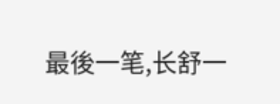最後一笔,长舒一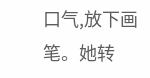口气,放下画笔。她转